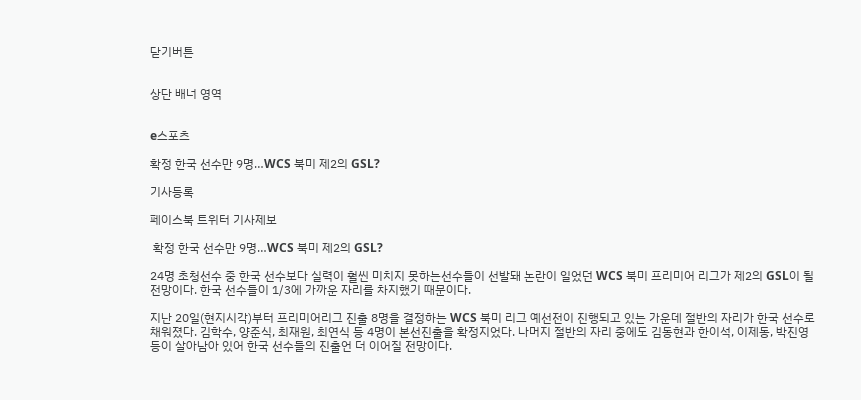닫기버튼


상단 배너 영역


e스포츠

확정 한국 선수만 9명…WCS 북미 제2의 GSL?

기사등록

페이스북 트위터 기사제보

 확정 한국 선수만 9명…WCS 북미 제2의 GSL?

24명 초청선수 중 한국 선수보다 실력이 훨씬 미치지 못하는선수들이 선발돼 논란이 일었던 WCS 북미 프리미어 리그가 제2의 GSL이 될 전망이다. 한국 선수들이 1/3에 가까운 자리를 차지했기 때문이다.

지난 20일(현지시각)부터 프리미어리그 진출 8명을 결정하는 WCS 북미 리그 예선전이 진행되고 있는 가운데 절반의 자리가 한국 선수로 채워졌다. 김학수, 양준식, 최재원, 최연식 등 4명이 본선진출을 확정지었다. 나머지 절반의 자리 중에도 김동현과 한이석, 이제동, 박진영 등이 살아남아 있어 한국 선수들의 진출언 더 이어질 전망이다.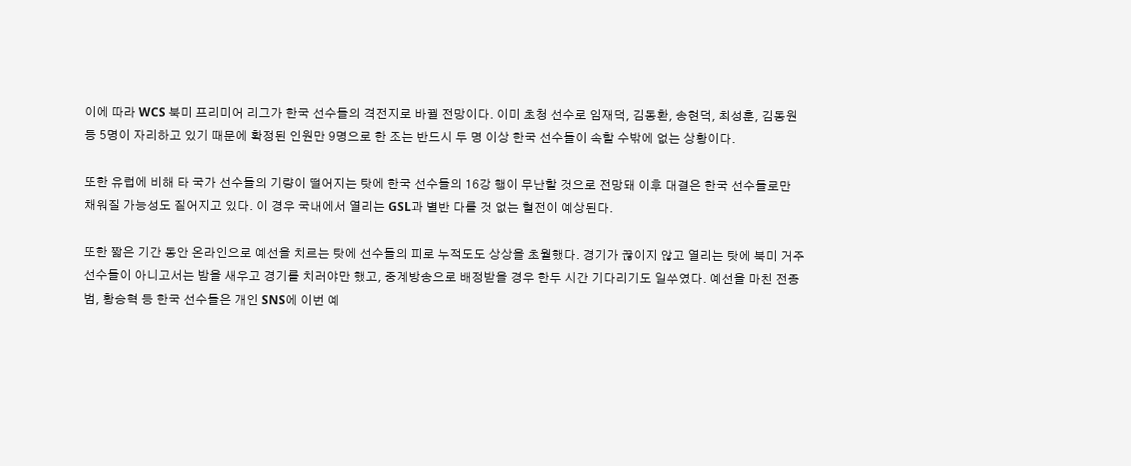이에 따라 WCS 북미 프리미어 리그가 한국 선수들의 격전지로 바뀔 전망이다. 이미 초청 선수로 임재덕, 김동환, 송현덕, 최성훈, 김동원 등 5명이 자리하고 있기 때문에 확정된 인원만 9명으로 한 조는 반드시 두 명 이상 한국 선수들이 속할 수밖에 없는 상황이다.

또한 유럽에 비해 타 국가 선수들의 기량이 떨어지는 탓에 한국 선수들의 16강 행이 무난할 것으로 전망돼 이후 대결은 한국 선수들로만 채워질 가능성도 짙어지고 있다. 이 경우 국내에서 열리는 GSL과 별반 다를 것 없는 혈전이 예상된다.

또한 짧은 기간 동안 온라인으로 예선을 치르는 탓에 선수들의 피로 누적도도 상상을 초월했다. 경기가 끊이지 않고 열리는 탓에 북미 거주 선수들이 아니고서는 밤을 새우고 경기를 치러야만 했고, 중계방송으로 배정받을 경우 한두 시간 기다리기도 일쑤였다. 예선을 마친 전종범, 황승혁 등 한국 선수들은 개인 SNS에 이번 예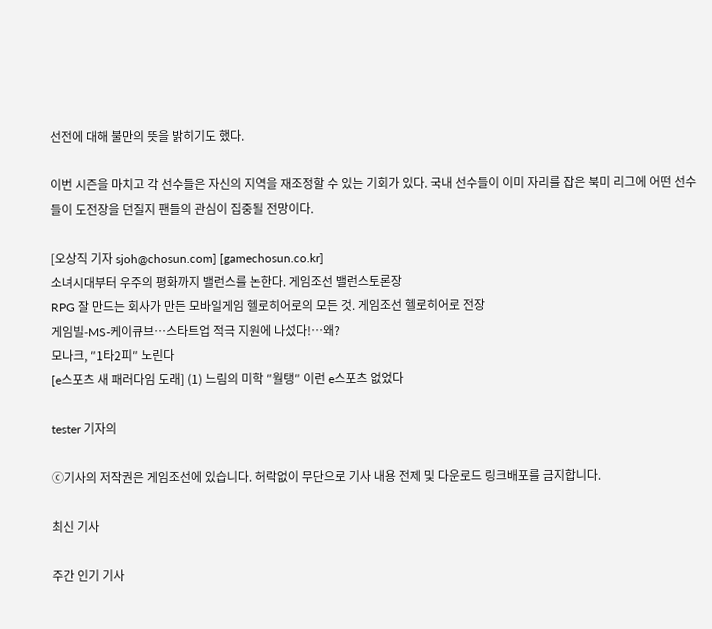선전에 대해 불만의 뜻을 밝히기도 했다.

이번 시즌을 마치고 각 선수들은 자신의 지역을 재조정할 수 있는 기회가 있다. 국내 선수들이 이미 자리를 잡은 북미 리그에 어떤 선수들이 도전장을 던질지 팬들의 관심이 집중될 전망이다.

[오상직 기자 sjoh@chosun.com] [gamechosun.co.kr]
소녀시대부터 우주의 평화까지 밸런스를 논한다. 게임조선 밸런스토론장
RPG 잘 만드는 회사가 만든 모바일게임 헬로히어로의 모든 것. 게임조선 헬로히어로 전장
게임빌-MS-케이큐브…스타트업 적극 지원에 나섰다!…왜?
모나크, ″1타2피″ 노린다
[e스포츠 새 패러다임 도래] (1) 느림의 미학 ″월탱″ 이런 e스포츠 없었다

tester 기자의

ⓒ기사의 저작권은 게임조선에 있습니다. 허락없이 무단으로 기사 내용 전제 및 다운로드 링크배포를 금지합니다.

최신 기사

주간 인기 기사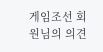게임조선 회원님의 의견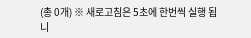(총 0개) ※ 새로고침은 5초에 한번씩 실행 됩니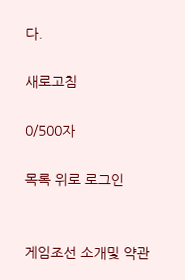다.

새로고침

0/500자

목록 위로 로그인


게임조선 소개및 약관